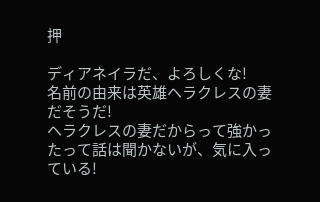押

ディアネイラだ、よろしくな!
名前の由来は英雄ヘラクレスの妻だそうだ!
ヘラクレスの妻だからって強かったって話は聞かないが、気に入っている!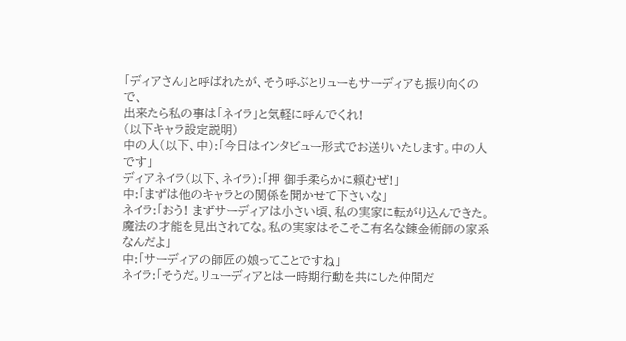「ディアさん」と呼ばれたが、そう呼ぶとリューもサーディアも振り向くので、
出来たら私の事は「ネイラ」と気軽に呼んでくれ!
(以下キャラ設定説明)
中の人(以下、中):「今日はインタビュー形式でお送りいたします。中の人です」
ディアネイラ(以下、ネイラ):「押 御手柔らかに頼むぜ!」
中:「まずは他のキャラとの関係を聞かせて下さいな」
ネイラ:「おう! まずサーディアは小さい頃、私の実家に転がり込んできた。魔法の才能を見出されてな。私の実家はそこそこ有名な錬金術師の家系なんだよ」
中:「サーディアの師匠の娘ってことですね」
ネイラ:「そうだ。リューディアとは一時期行動を共にした仲間だ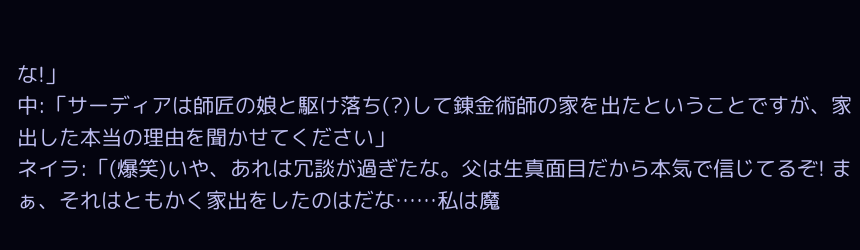な!」
中:「サーディアは師匠の娘と駆け落ち(?)して錬金術師の家を出たということですが、家出した本当の理由を聞かせてください」
ネイラ:「(爆笑)いや、あれは冗談が過ぎたな。父は生真面目だから本気で信じてるぞ! まぁ、それはともかく家出をしたのはだな……私は魔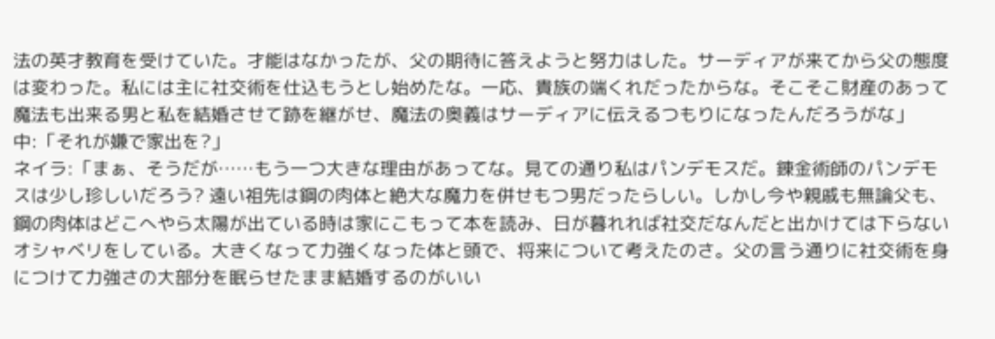法の英才教育を受けていた。才能はなかったが、父の期待に答えようと努力はした。サーディアが来てから父の態度は変わった。私には主に社交術を仕込もうとし始めたな。一応、貴族の端くれだったからな。そこそこ財産のあって魔法も出来る男と私を結婚させて跡を継がせ、魔法の奥義はサーディアに伝えるつもりになったんだろうがな」
中:「それが嫌で家出を?」
ネイラ:「まぁ、そうだが……もう一つ大きな理由があってな。見ての通り私はパンデモスだ。錬金術師のパンデモスは少し珍しいだろう? 遠い祖先は鋼の肉体と絶大な魔力を併せもつ男だったらしい。しかし今や親戚も無論父も、鋼の肉体はどこへやら太陽が出ている時は家にこもって本を読み、日が暮れれば社交だなんだと出かけては下らないオシャベリをしている。大きくなって力強くなった体と頭で、将来について考えたのさ。父の言う通りに社交術を身につけて力強さの大部分を眠らせたまま結婚するのがいい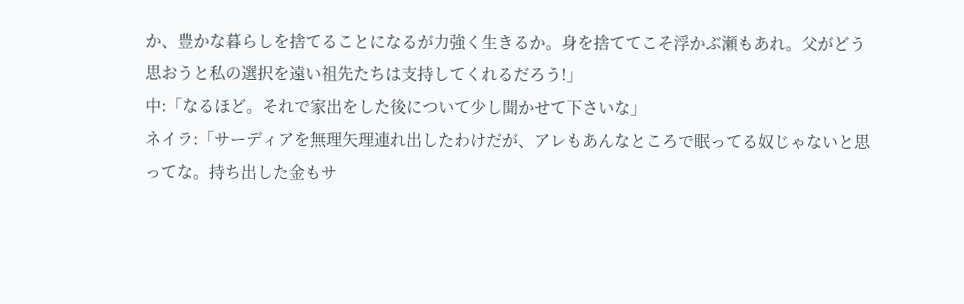か、豊かな暮らしを捨てることになるが力強く生きるか。身を捨ててこそ浮かぶ瀬もあれ。父がどう思おうと私の選択を遠い祖先たちは支持してくれるだろう!」
中:「なるほど。それで家出をした後について少し聞かせて下さいな」
ネイラ:「サーディアを無理矢理連れ出したわけだが、アレもあんなところで眠ってる奴じゃないと思ってな。持ち出した金もサ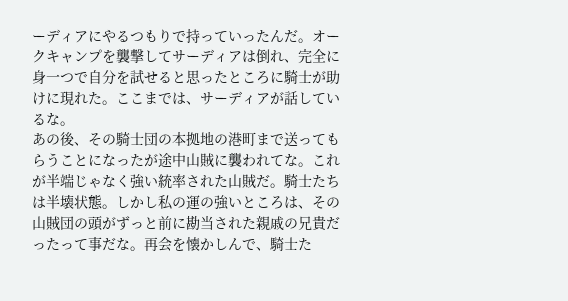ーディアにやるつもりで持っていったんだ。オークキャンプを襲撃してサーディアは倒れ、完全に身一つで自分を試せると思ったところに騎士が助けに現れた。ここまでは、サーディアが話しているな。
あの後、その騎士団の本拠地の港町まで送ってもらうことになったが途中山賊に襲われてな。これが半端じゃなく強い統率された山賊だ。騎士たちは半壊状態。しかし私の運の強いところは、その山賊団の頭がずっと前に勘当された親戚の兄貴だったって事だな。再会を懐かしんで、騎士た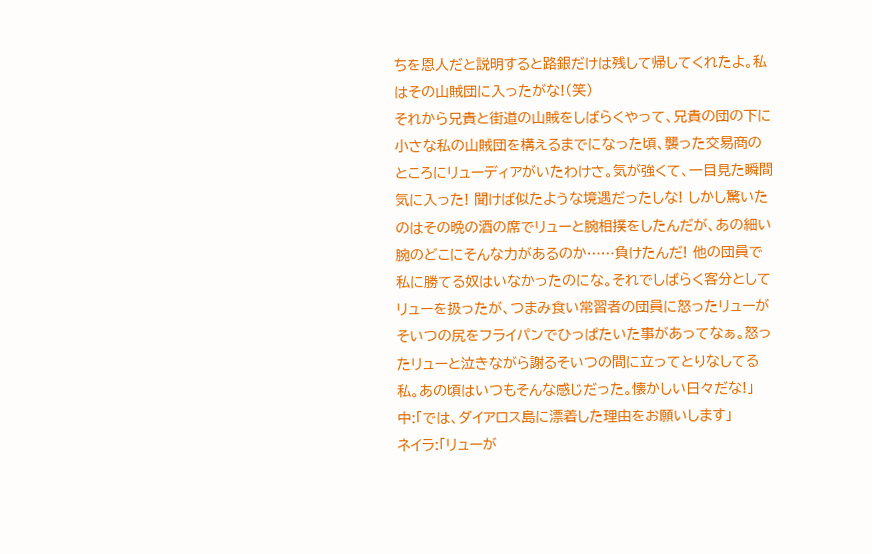ちを恩人だと説明すると路銀だけは残して帰してくれたよ。私はその山賊団に入ったがな!(笑)
それから兄貴と街道の山賊をしばらくやって、兄貴の団の下に小さな私の山賊団を構えるまでになった頃、襲った交易商のところにリューディアがいたわけさ。気が強くて、一目見た瞬間気に入った! 聞けば似たような境遇だったしな! しかし驚いたのはその晩の酒の席でリューと腕相撲をしたんだが、あの細い腕のどこにそんな力があるのか……負けたんだ! 他の団員で私に勝てる奴はいなかったのにな。それでしばらく客分としてリューを扱ったが、つまみ食い常習者の団員に怒ったリューがそいつの尻をフライパンでひっぱたいた事があってなぁ。怒ったリューと泣きながら謝るそいつの間に立ってとりなしてる私。あの頃はいつもそんな感じだった。懐かしい日々だな!」
中:「では、ダイアロス島に漂着した理由をお願いします」
ネイラ:「リューが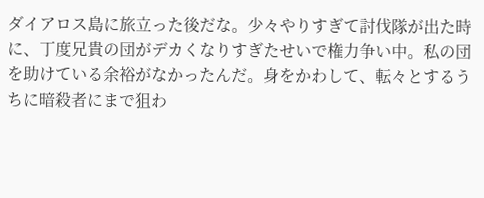ダイアロス島に旅立った後だな。少々やりすぎて討伐隊が出た時に、丁度兄貴の団がデカくなりすぎたせいで権力争い中。私の団を助けている余裕がなかったんだ。身をかわして、転々とするうちに暗殺者にまで狙わ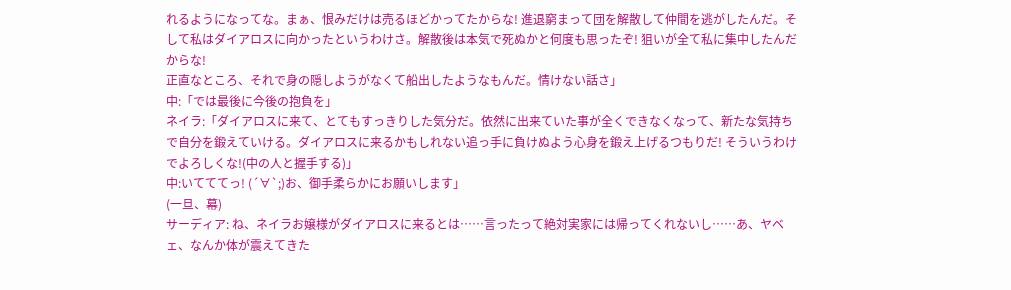れるようになってな。まぁ、恨みだけは売るほどかってたからな! 進退窮まって団を解散して仲間を逃がしたんだ。そして私はダイアロスに向かったというわけさ。解散後は本気で死ぬかと何度も思ったぞ! 狙いが全て私に集中したんだからな!
正直なところ、それで身の隠しようがなくて船出したようなもんだ。情けない話さ」
中:「では最後に今後の抱負を」
ネイラ:「ダイアロスに来て、とてもすっきりした気分だ。依然に出来ていた事が全くできなくなって、新たな気持ちで自分を鍛えていける。ダイアロスに来るかもしれない追っ手に負けぬよう心身を鍛え上げるつもりだ! そういうわけでよろしくな!(中の人と握手する)」
中:いてててっ! (´∀`;)お、御手柔らかにお願いします」
(一旦、幕)
サーディア: ね、ネイラお嬢様がダイアロスに来るとは……言ったって絶対実家には帰ってくれないし……あ、ヤベェ、なんか体が震えてきた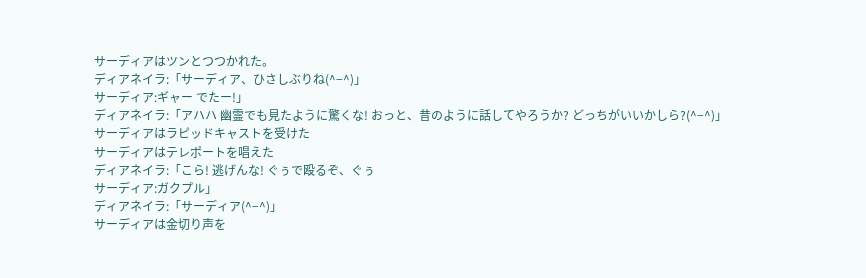サーディアはツンとつつかれた。
ディアネイラ:「サーディア、ひさしぶりね(^−^)」
サーディア:ギャー でたー!」
ディアネイラ:「アハハ 幽霊でも見たように驚くな! おっと、昔のように話してやろうか? どっちがいいかしら?(^−^)」
サーディアはラピッドキャストを受けた
サーディアはテレポートを唱えた
ディアネイラ:「こら! 逃げんな! ぐぅで殴るぞ、ぐぅ
サーディア:ガクプル」
ディアネイラ:「サーディア(^−^)」
サーディアは金切り声を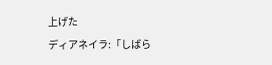上げた
ディアネイラ:「しばら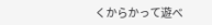くからかって遊べ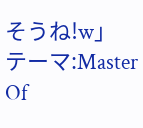そうね!w」
テーマ:Master Of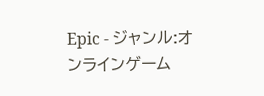Epic - ジャンル:オンラインゲーム